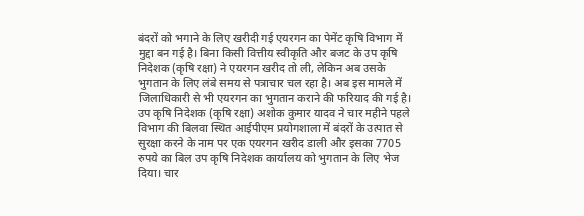बंदरों को भगाने के लिए खरीदी गई एयरगन का पेमेंट कृषि विभाग में मुद्दा बन गई है। बिना किसी वित्तीय स्वीकृति और बजट के उप कृषि निदेशक (कृषि रक्षा) ने एयरगन खरीद तो ली, लेकिन अब उसके भुगतान के लिए लंबे समय से पत्राचार चल रहा है। अब इस मामले में जिलाधिकारी से भी एयरगन का भुगतान कराने की फरियाद की गई है।
उप कृषि निदेशक (कृषि रक्षा) अशोक कुमार यादव ने चार महीने पहले विभाग की बिलवा स्थित आईपीएम प्रयोगशाला में बंदरों के उत्पात से सुरक्षा करने के नाम पर एक एयरगन खरीद डाली और इसका 7705 रुपये का बिल उप कृषि निदेशक कार्यालय को भुगतान के लिए भेज दिया। चार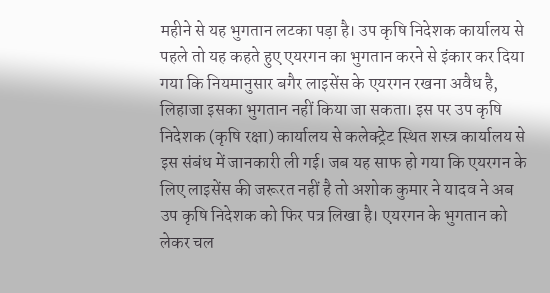महीने से यह भुगतान लटका पड़ा है। उप कृषि निदेशक कार्यालय से पहले तो यह कहते हुए एयरगन का भुगतान करने से इंकार कर दिया गया कि नियमानुसार बगैर लाइसेंस के एयरगन रखना अवैध है, लिहाजा इसका भुगतान नहीं किया जा सकता। इस पर उप कृषि निदेशक (कृषि रक्षा) कार्यालय से कलेक्ट्रेट स्थित शस्त्र कार्यालय से इस संबंध में जानकारी ली गई। जब यह साफ हो गया कि एयरगन के लिए लाइसेंस की जरूरत नहीं है तो अशोक कुमार ने यादव ने अब उप कृषि निदेशक को फिर पत्र लिखा है। एयरगन के भुगतान को लेकर चल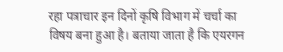रहा पत्राचार इन दिनों कृषि विभाग में चर्चा का विषय बना हुआ है। बताया जाता है कि एयरगन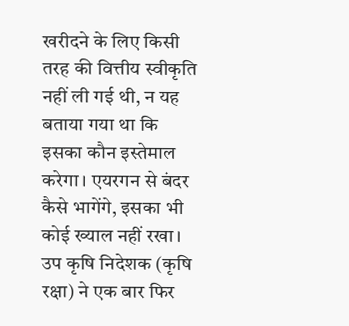खरीदने के लिए किसी तरह की वित्तीय स्वीकृति नहीं ली गई थी, न यह बताया गया था कि इसका कौन इस्तेमाल करेगा। एयरगन से बंदर कैसे भागेंगे, इसका भी कोई ख्याल नहीं रखा।
उप कृषि निदेशक (कृषि रक्षा) ने एक बार फिर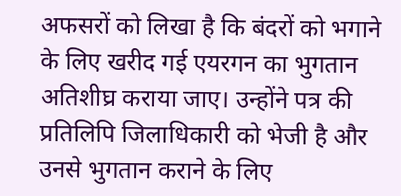अफसरों को लिखा है कि बंदरों को भगाने के लिए खरीद गई एयरगन का भुगतान अतिशीघ्र कराया जाए। उन्होंने पत्र की प्रतिलिपि जिलाधिकारी को भेजी है और उनसे भुगतान कराने के लिए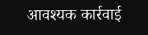आवश्यक कार्रवाई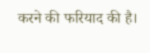करने की फरियाद की है।